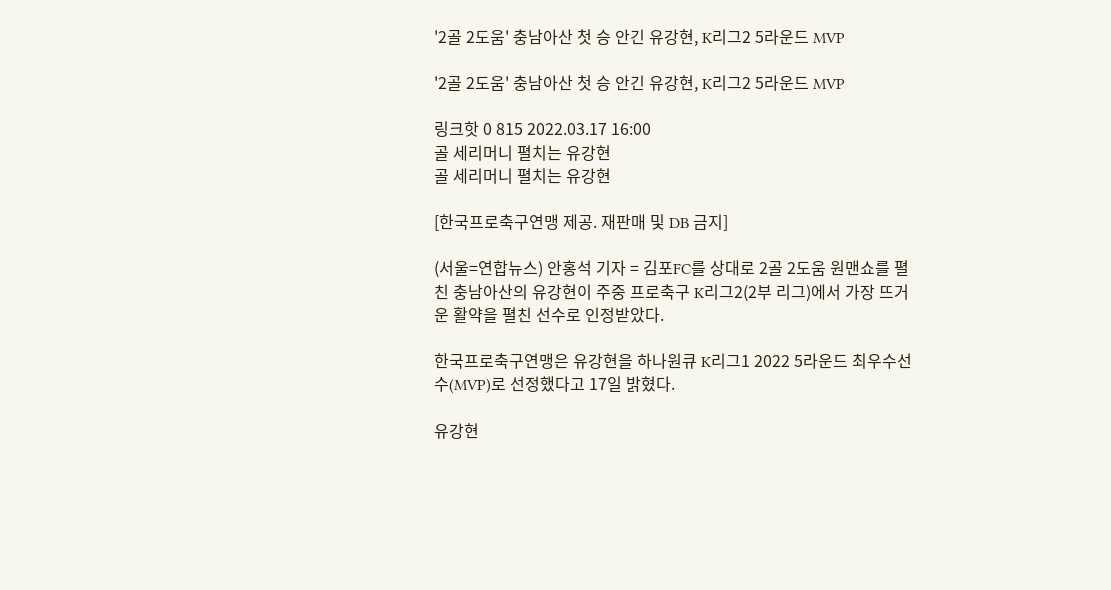'2골 2도움' 충남아산 첫 승 안긴 유강현, K리그2 5라운드 MVP

'2골 2도움' 충남아산 첫 승 안긴 유강현, K리그2 5라운드 MVP

링크핫 0 815 2022.03.17 16:00
골 세리머니 펼치는 유강현
골 세리머니 펼치는 유강현

[한국프로축구연맹 제공. 재판매 및 DB 금지]

(서울=연합뉴스) 안홍석 기자 = 김포FC를 상대로 2골 2도움 원맨쇼를 펼친 충남아산의 유강현이 주중 프로축구 K리그2(2부 리그)에서 가장 뜨거운 활약을 펼친 선수로 인정받았다.

한국프로축구연맹은 유강현을 하나원큐 K리그1 2022 5라운드 최우수선수(MVP)로 선정했다고 17일 밝혔다.

유강현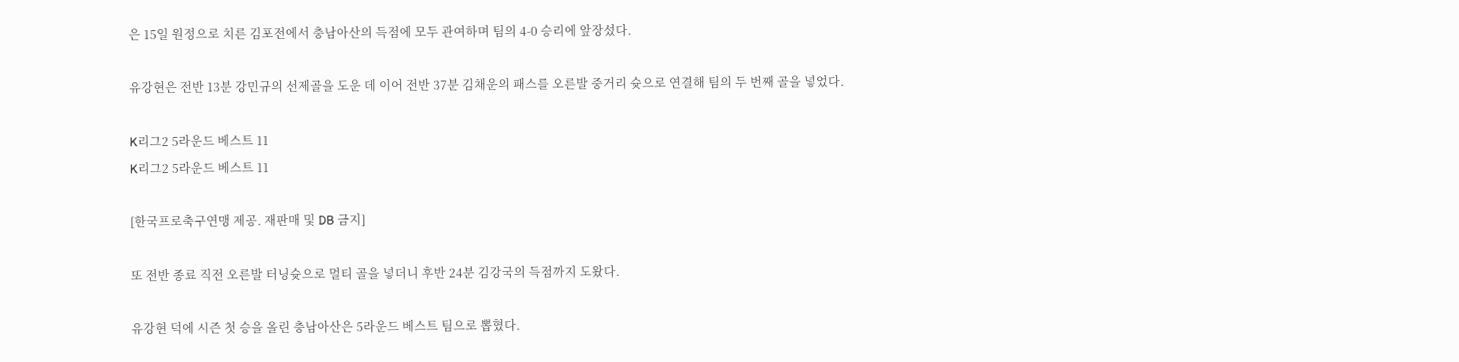은 15일 원정으로 치른 김포전에서 충남아산의 득점에 모두 관여하며 팀의 4-0 승리에 앞장섰다.

유강현은 전반 13분 강민규의 선제골을 도운 데 이어 전반 37분 김채운의 패스를 오른발 중거리 슛으로 연결해 팀의 두 번째 골을 넣었다.

K리그2 5라운드 베스트 11
K리그2 5라운드 베스트 11

[한국프로축구연맹 제공. 재판매 및 DB 금지]

또 전반 종료 직전 오른발 터닝슛으로 멀티 골을 넣더니 후반 24분 김강국의 득점까지 도왔다.

유강현 덕에 시즌 첫 승을 올린 충남아산은 5라운드 베스트 팀으로 뽑혔다.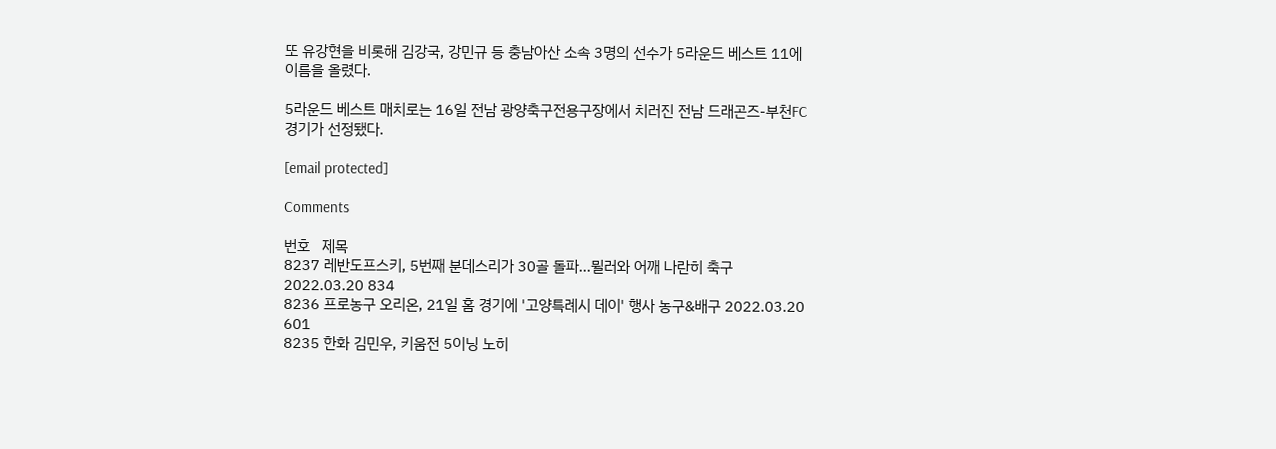또 유강현을 비롯해 김강국, 강민규 등 충남아산 소속 3명의 선수가 5라운드 베스트 11에 이름을 올렸다.

5라운드 베스트 매치로는 16일 전남 광양축구전용구장에서 치러진 전남 드래곤즈-부천FC 경기가 선정됐다.

[email protected]

Comments

번호   제목
8237 레반도프스키, 5번째 분데스리가 30골 돌파…뮐러와 어깨 나란히 축구 2022.03.20 834
8236 프로농구 오리온, 21일 홈 경기에 '고양특례시 데이' 행사 농구&배구 2022.03.20 601
8235 한화 김민우, 키움전 5이닝 노히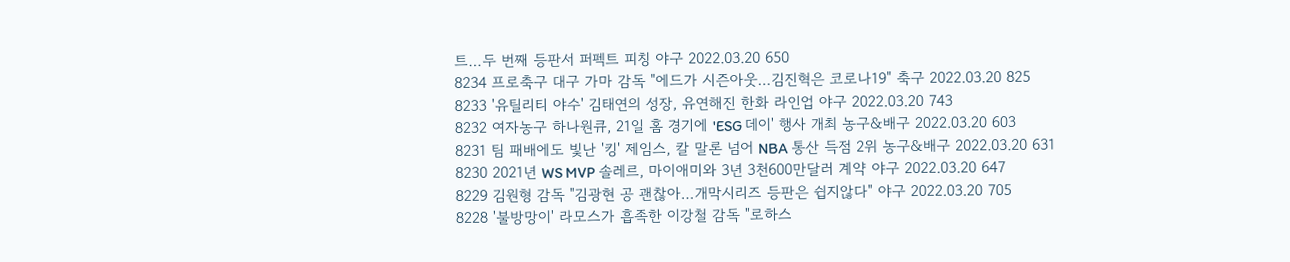트…두 번째 등판서 퍼펙트 피칭 야구 2022.03.20 650
8234 프로축구 대구 가마 감독 "에드가 시즌아웃…김진혁은 코로나19" 축구 2022.03.20 825
8233 '유틸리티 야수' 김태연의 성장, 유연해진 한화 라인업 야구 2022.03.20 743
8232 여자농구 하나원큐, 21일 홈 경기에 'ESG 데이' 행사 개최 농구&배구 2022.03.20 603
8231 팀 패배에도 빛난 '킹' 제임스, 칼 말론 넘어 NBA 통산 득점 2위 농구&배구 2022.03.20 631
8230 2021년 WS MVP 솔레르, 마이애미와 3년 3천600만달러 계약 야구 2022.03.20 647
8229 김원형 감독 "김광현 공 괜찮아…개막시리즈 등판은 쉽지않다" 야구 2022.03.20 705
8228 '불방망이' 라모스가 흡족한 이강철 감독 "로하스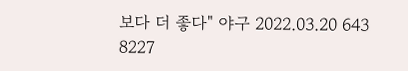보다 더 좋다" 야구 2022.03.20 643
8227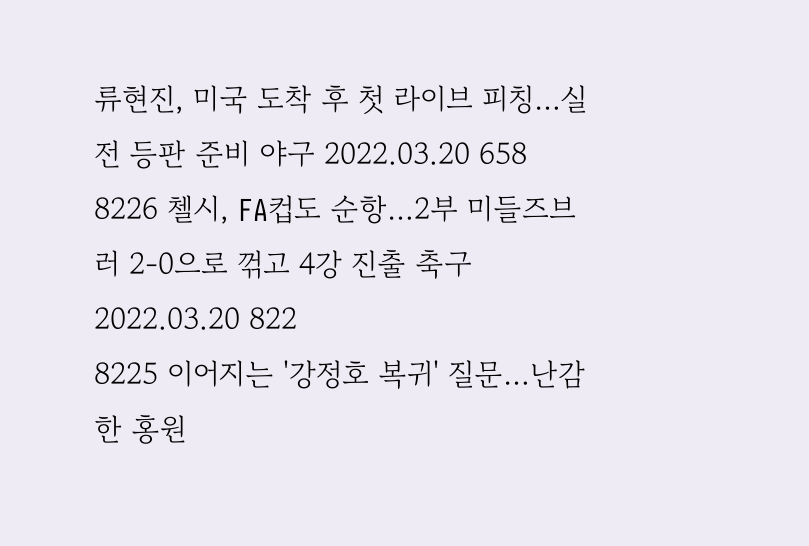류현진, 미국 도착 후 첫 라이브 피칭…실전 등판 준비 야구 2022.03.20 658
8226 첼시, FA컵도 순항…2부 미들즈브러 2-0으로 꺾고 4강 진출 축구 2022.03.20 822
8225 이어지는 '강정호 복귀' 질문…난감한 홍원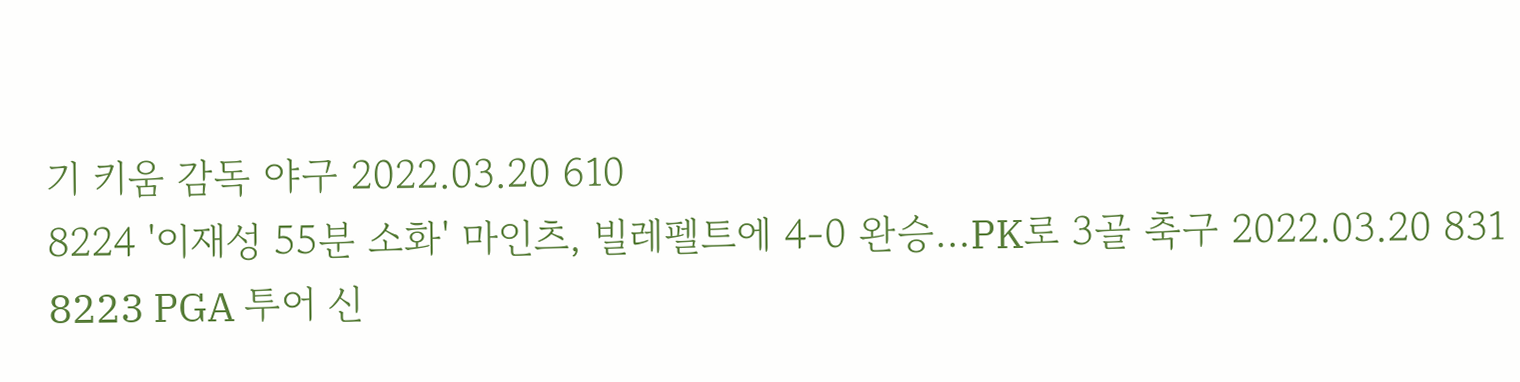기 키움 감독 야구 2022.03.20 610
8224 '이재성 55분 소화' 마인츠, 빌레펠트에 4-0 완승…PK로 3골 축구 2022.03.20 831
8223 PGA 투어 신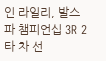인 라일리, 발스파 챔피언십 3R 2타 차 선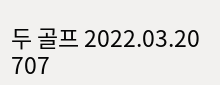두 골프 2022.03.20 707